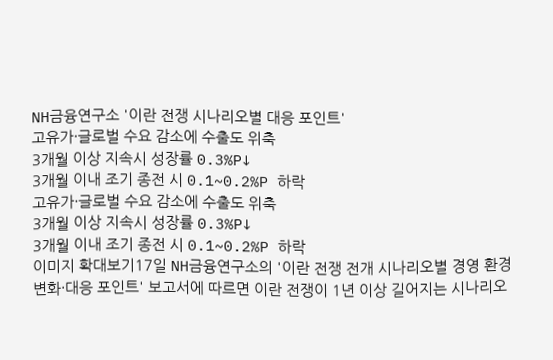NH금융연구소 '이란 전쟁 시나리오별 대응 포인트'
고유가·글로벌 수요 감소에 수출도 위축
3개월 이상 지속시 성장률 0.3%P↓
3개월 이내 조기 종전 시 0.1~0.2%P 하락
고유가·글로벌 수요 감소에 수출도 위축
3개월 이상 지속시 성장률 0.3%P↓
3개월 이내 조기 종전 시 0.1~0.2%P 하락
이미지 확대보기17일 NH금융연구소의 '이란 전쟁 전개 시나리오별 경영 환경 변화·대응 포인트' 보고서에 따르면 이란 전쟁이 1년 이상 길어지는 시나리오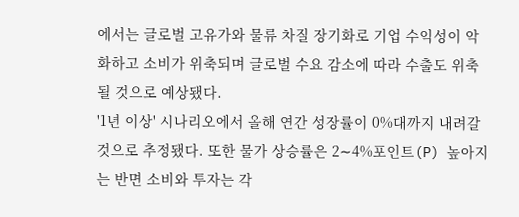에서는 글로벌 고유가와 물류 차질 장기화로 기업 수익성이 악화하고 소비가 위축되며 글로벌 수요 감소에 따라 수출도 위축될 것으로 예상됐다.
'1년 이상' 시나리오에서 올해 연간 성장률이 0%대까지 내려갈 것으로 추정됐다. 또한 물가 상승률은 2∼4%포인트(P) 높아지는 반면 소비와 투자는 각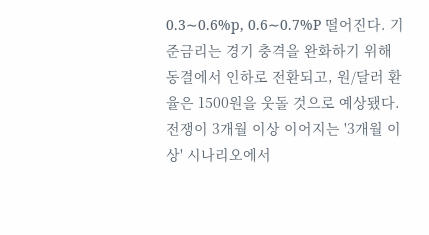0.3∼0.6%p, 0.6∼0.7%P 떨어진다. 기준금리는 경기 충격을 완화하기 위해 동결에서 인하로 전환되고, 원/달러 환율은 1500원을 웃돌 것으로 예상됐다.
전쟁이 3개월 이상 이어지는 '3개월 이상' 시나리오에서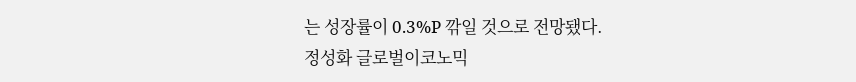는 성장률이 0.3%P 깎일 것으로 전망됐다.
정성화 글로벌이코노믹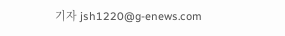기자 jsh1220@g-enews.com